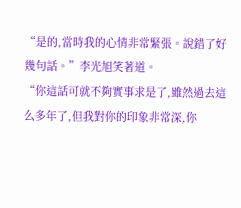“是的,當時我的心情非常緊張。說錯了好幾句話。”李光旭笑著道。
“你這話可就不夠實事求是了,雖然過去這么多年了,但我對你的印象非常深,你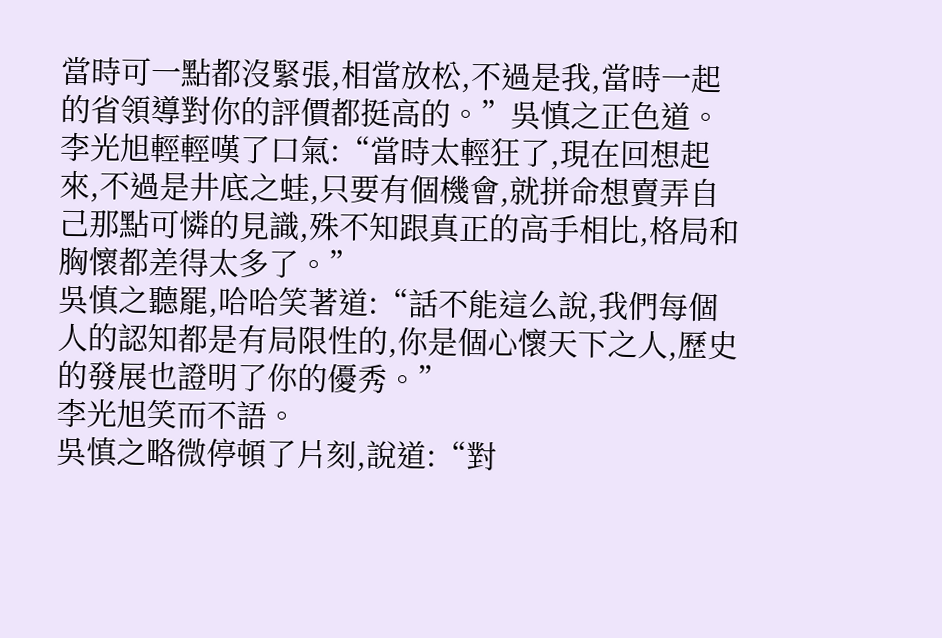當時可一點都沒緊張,相當放松,不過是我,當時一起的省領導對你的評價都挺高的。”吳慎之正色道。
李光旭輕輕嘆了口氣:“當時太輕狂了,現在回想起來,不過是井底之蛙,只要有個機會,就拼命想賣弄自己那點可憐的見識,殊不知跟真正的高手相比,格局和胸懷都差得太多了。”
吳慎之聽罷,哈哈笑著道:“話不能這么說,我們每個人的認知都是有局限性的,你是個心懷天下之人,歷史的發展也證明了你的優秀。”
李光旭笑而不語。
吳慎之略微停頓了片刻,說道:“對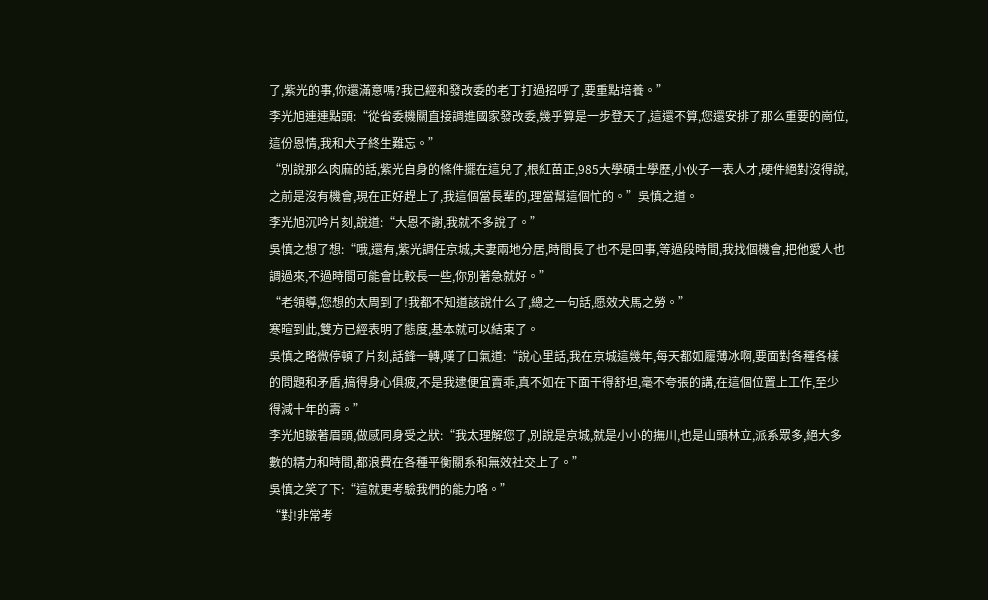了,紫光的事,你還滿意嗎?我已經和發改委的老丁打過招呼了,要重點培養。”
李光旭連連點頭:“從省委機關直接調進國家發改委,幾乎算是一步登天了,這還不算,您還安排了那么重要的崗位,這份恩情,我和犬子終生難忘。”
“別說那么肉麻的話,紫光自身的條件擺在這兒了,根紅苗正,985大學碩士學歷,小伙子一表人才,硬件絕對沒得說,之前是沒有機會,現在正好趕上了,我這個當長輩的,理當幫這個忙的。”吳慎之道。
李光旭沉吟片刻,說道:“大恩不謝,我就不多說了。”
吳慎之想了想:“哦,還有,紫光調任京城,夫妻兩地分居,時間長了也不是回事,等過段時間,我找個機會,把他愛人也調過來,不過時間可能會比較長一些,你別著急就好。”
“老領導,您想的太周到了!我都不知道該說什么了,總之一句話,愿效犬馬之勞。”
寒暄到此,雙方已經表明了態度,基本就可以結束了。
吳慎之略微停頓了片刻,話鋒一轉,嘆了口氣道:“說心里話,我在京城這幾年,每天都如履薄冰啊,要面對各種各樣的問題和矛盾,搞得身心俱疲,不是我逮便宜賣乖,真不如在下面干得舒坦,毫不夸張的講,在這個位置上工作,至少得減十年的壽。”
李光旭皺著眉頭,做感同身受之狀:“我太理解您了,別說是京城,就是小小的撫川,也是山頭林立,派系眾多,絕大多數的精力和時間,都浪費在各種平衡關系和無效社交上了。”
吳慎之笑了下:“這就更考驗我們的能力咯。”
“對!非常考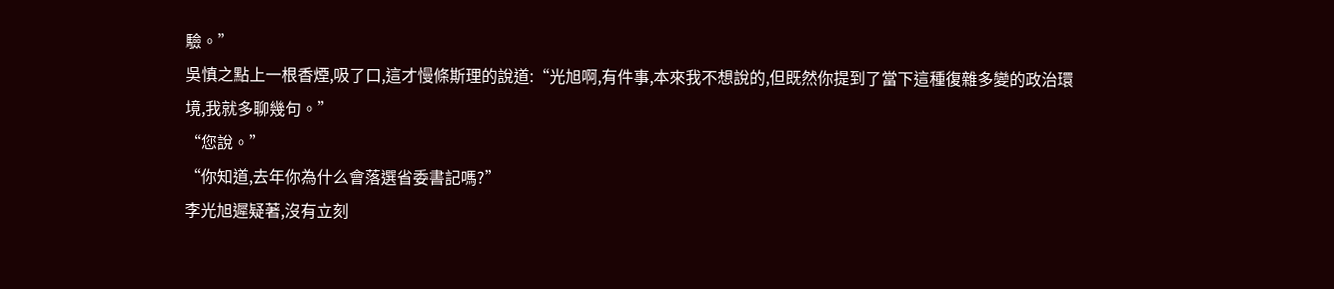驗。”
吳慎之點上一根香煙,吸了口,這才慢條斯理的說道:“光旭啊,有件事,本來我不想說的,但既然你提到了當下這種復雜多變的政治環境,我就多聊幾句。”
“您說。”
“你知道,去年你為什么會落選省委書記嗎?”
李光旭遲疑著,沒有立刻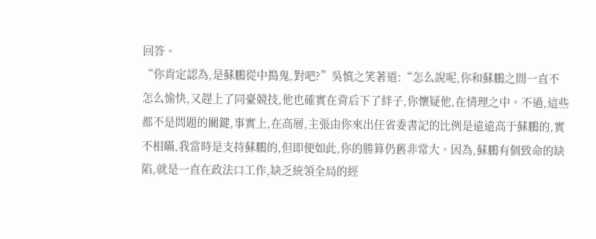回答。
“你肯定認為,是蘇鵬從中搗鬼,對吧?”吳慎之笑著道:“怎么說呢,你和蘇鵬之間一直不怎么愉快,又趕上了同臺競技,他也確實在背后下了絆子,你懷疑他,在情理之中。不過,這些都不是問題的關鍵,事實上,在高層,主張由你來出任省委書記的比例是遠遠高于蘇鵬的,實不相瞞,我當時是支持蘇鵬的,但即便如此,你的勝算仍舊非常大。因為,蘇鵬有個致命的缺陷,就是一直在政法口工作,缺乏統領全局的經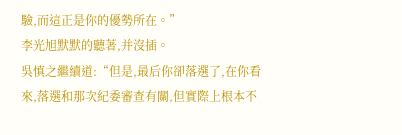驗,而這正是你的優勢所在。”
李光旭默默的聽著,并沒插。
吳慎之繼續道:“但是,最后你卻落選了,在你看來,落選和那次紀委審查有關,但實際上根本不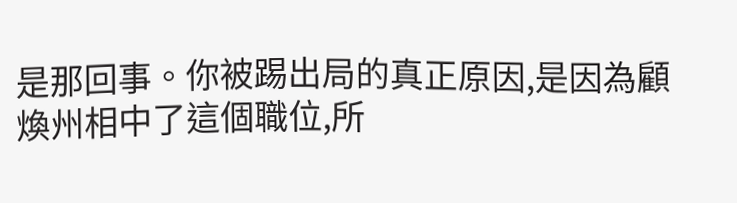是那回事。你被踢出局的真正原因,是因為顧煥州相中了這個職位,所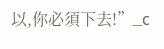以,你必須下去!”_c